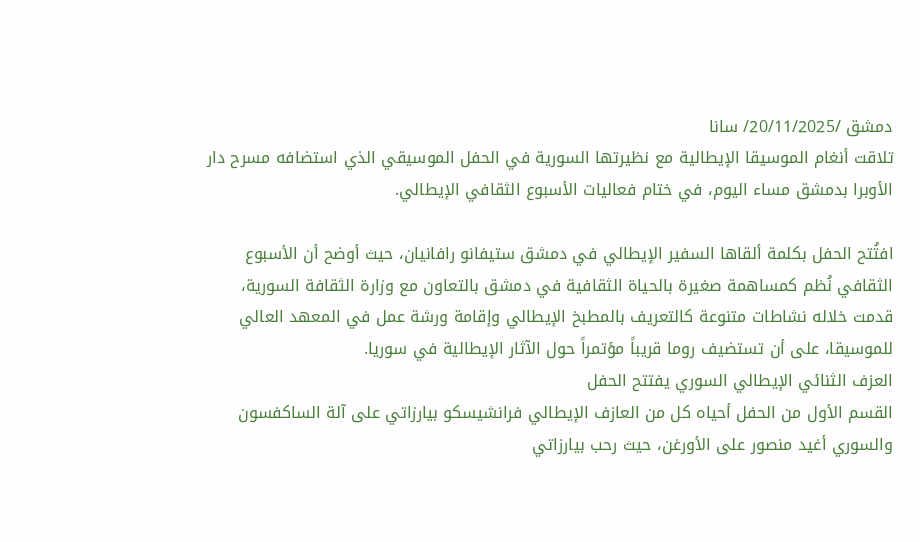دمشق /20/11/2025/ سانا
تلاقت أنغام الموسيقا الإيطالية مع نظيرتها السورية في الحفل الموسيقي الذي استضافه مسرح دار الأوبرا بدمشق مساء اليوم، في ختام فعاليات الأسبوع الثقافي الإيطالي.

افتُتح الحفل بكلمة ألقاها السفير الإيطالي في دمشق ستيفانو رافانيان، حيث أوضح أن الأسبوع الثقافي نُظم كمساهمة صغيرة بالحياة الثقافية في دمشق بالتعاون مع وزارة الثقافة السورية، قدمت خلاله نشاطات متنوعة كالتعريف بالمطبخ الإيطالي وإقامة ورشة عمل في المعهد العالي للموسيقا، على أن تستضيف روما قريباً مؤتمراً حول الآثار الإيطالية في سوريا.
العزف الثنائي الإيطالي السوري يفتتح الحفل
القسم الأول من الحفل أحياه كل من العازف الإيطالي فرانشيسكو بيارزاتي على آلة الساكفسون والسوري أغيد منصور على الأورغن، حيث رحب بيارزاتي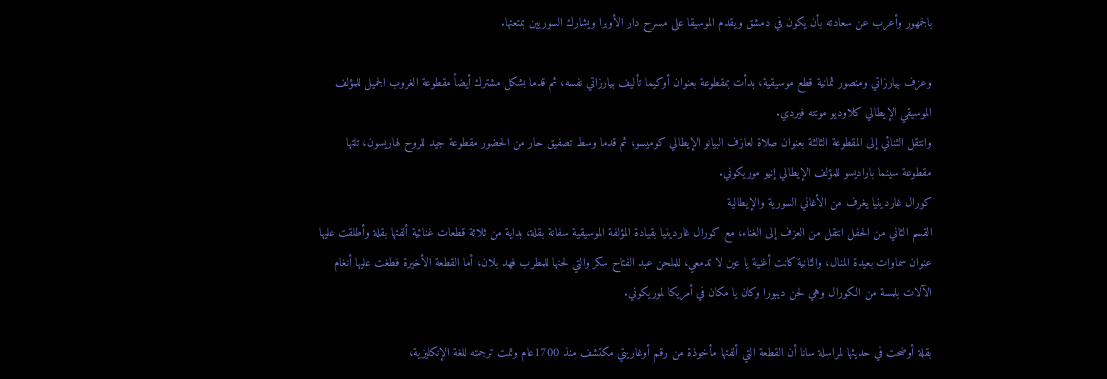بالجمهور وأعرب عن سعادته بأن يكون في دمشق ويقدم الموسيقا على مسرح دار الأوبرا ويشارك السوريين بمتعتها.

وعزف بيارزاتي ومنصور ثمانية قطع موسيقية، بدأت بمقطوعة بعنوان أوكيما تأليف بيارزاتي نفسه، ثم قدما بشكل مشترك أيضاً مقطوعة الغروب الجميل للمؤلف الموسيقي الإيطالي كلاوديو مونته فيردي.
وانتقل الثنائي إلى المقطوعة الثالثة بعنوان صلاة لعازف البيانو الإيطالي كوميسو، ثم قدما وسط تصفيق حار من الحضور مقطوعة جيد للروح لهاريسون، تلتها مقطوعة سينما باراديسو للمؤلف الإيطالي إنيو موريكوني.
كورال غاردينيا يغرف من الأغاني السورية والإيطالية
القسم الثاني من الحفل انتقل من العزف إلى الغناء، مع كورال غاردينيا بقيادة المؤلفة الموسيقية سفانة بقلة، بداية من ثلاثة قطعات غنائية ألفتها بقلة وأطلقت عليها عنوان سماوات بعيدة المنال، والثانية كانت أغنية يا عين لا تدمعي، للملحن عبد الفتاح سكر والتي لحنها للمطرب فهد بلان، أما القطعة الأخيرة فطغت عليها أنغام الآلات بلمسة من الكورال وهي لحن ديبورا وكان يا مكان في أمريكا لموريكوني.

بقلة أوضحت في حديثها لمراسلة سانا أن القطعة التي ألفتها مأخوذة من رقم أوغاريتي مكتشف منذ 1700عام وتمت ترجمته للغة الإنكليزية،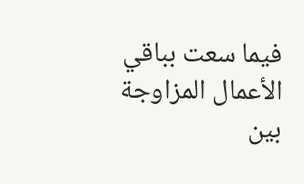فيما سعت بباقي الأعمال المزاوجة بين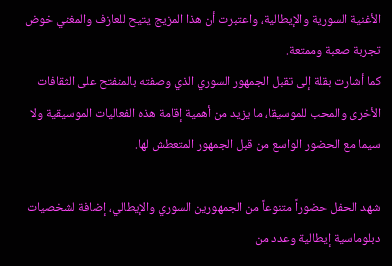الأغنية السورية والإيطالية، واعتبرت أن هذا المزيج يتيح للعازف والمغني خوض تجربة صعبة وممتعة.
كما أشارت بقلة إلى تقبل الجمهور السوري الذي وصفته بالمنفتح على الثقافات الأخرى والمحب للموسيقا، ما يزيد من أهمية إقامة هذه الفعاليات الموسيقية ولا سيما مع الحضور الواسع من قبل الجمهور المتعطش لها.

شهد الحفل حضوراً متنوعاً من الجمهورين السوري والإيطالي، إضافة لشخصيات دبلوماسية إيطالية وعدد من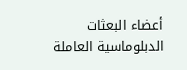أعضاء البعثات الدبلوماسية العاملة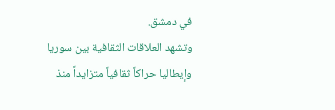في دمشق.
وتشهد العلاقات الثقافية بين سوريا وإيطاليا حراكاً ثقافياً متزايداً منذ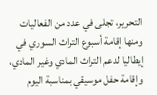التحرير، تجلى في عدد من الفعاليات ومنها إقامة أسبوع التراث السوري في إيطاليا لدعم التراث المادي وغير المادي، وإقامة حفل موسيقي بمناسبة اليوم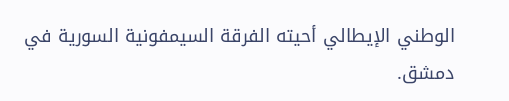الوطني الإيطالي أحيته الفرقة السيمفونية السورية في دمشق.